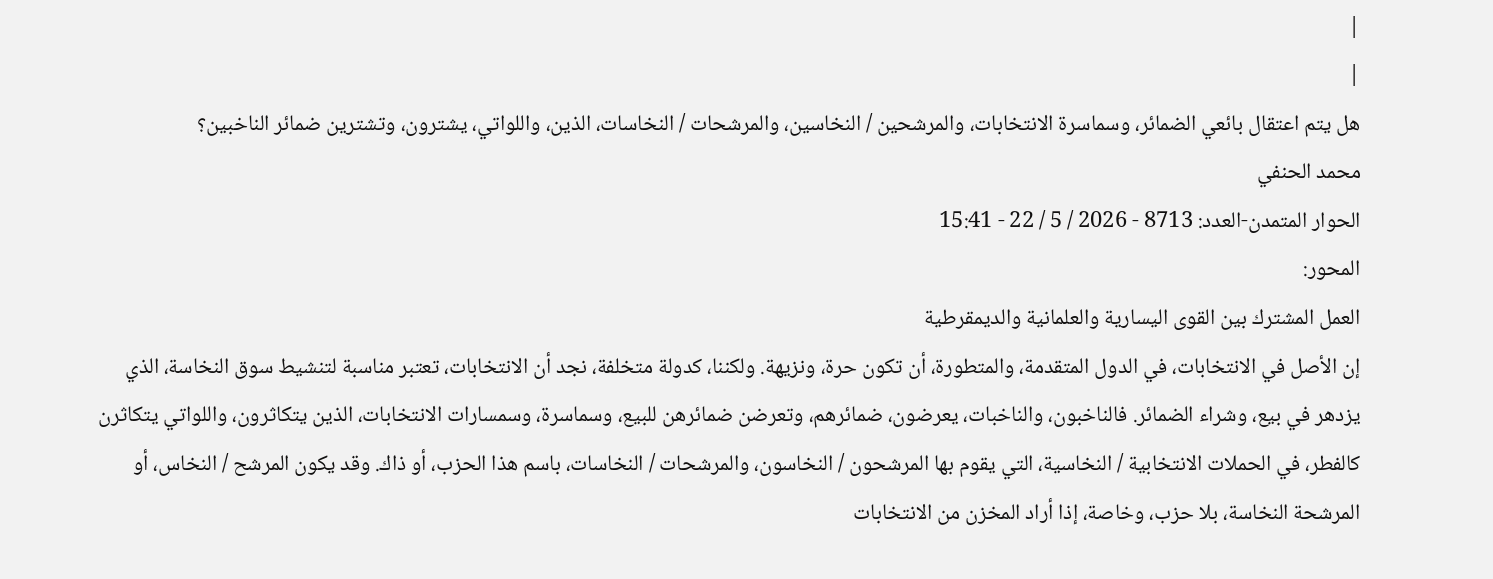|
|
هل يتم اعتقال بائعي الضمائر، وسماسرة الانتخابات، والمرشحين / النخاسين، والمرشحات / النخاسات، الذين، واللواتي، يشترون، وتشترين ضمائر الناخبين؟
محمد الحنفي
الحوار المتمدن-العدد: 8713 - 2026 / 5 / 22 - 15:41
المحور:
العمل المشترك بين القوى اليسارية والعلمانية والديمقرطية
إن الأصل في الانتخابات، في الدول المتقدمة، والمتطورة، أن تكون حرة، ونزيهة. ولكننا، كدولة متخلفة، نجد أن الانتخابات، تعتبر مناسبة لتنشيط سوق النخاسة، الذي يزدهر في بيع، وشراء الضمائر. فالناخبون، والناخبات، يعرضون، ضمائرهم، وتعرضن ضمائرهن للبيع، وسماسرة، وسمسارات الانتخابات، الذين يتكاثرون، واللواتي يتكاثرن كالفطر، في الحملات الانتخابية / النخاسية، التي يقوم بها المرشحون / النخاسون، والمرشحات / النخاسات، باسم هذا الحزب، أو ذاك. وقد يكون المرشح / النخاس، أو المرشحة النخاسة، بلا حزب، وخاصة، إذا أراد المخزن من الانتخابات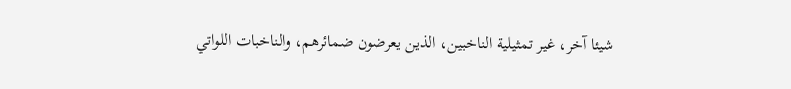شيئا آخر، غير تمثيلية الناخبين، الذين يعرضون ضمائرهم، والناخبات اللواتي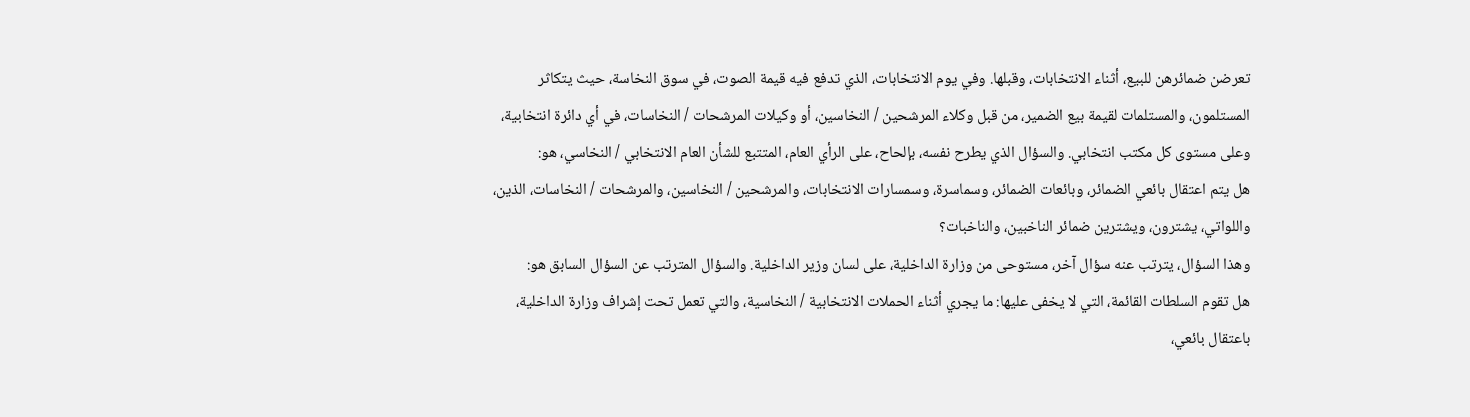تعرضن ضمائرهن للبيع، أثناء الانتخابات، وقبلها. وفي يوم الانتخابات، الذي تدفع فيه قيمة الصوت، في سوق النخاسة، حيث يتكاثر المستلمون، والمستلمات لقيمة بيع الضمير، من قبل وكلاء المرشحين / النخاسين، أو وكيلات المرشحات / النخاسات، في أي دائرة انتخابية، وعلى مستوى كل مكتب انتخابي. والسؤال الذي يطرح نفسه، بإلحاح، على الرأي العام، المتتبع للشأن العام الانتخابي / النخاسي، هو:
هل يتم اعتقال بائعي الضمائر، وبائعات الضمائر، وسماسرة، وسمسارات الانتخابات، والمرشحين / النخاسين، والمرشحات / النخاسات، الذين، واللواتي، يشترون، ويشترين ضمائر الناخبين، والناخبات؟
وهذا السؤال، يترتب عنه سؤال آخر، مستوحى من وزارة الداخلية، على لسان وزير الداخلية. والسؤال المترتب عن السؤال السابق هو:
هل تقوم السلطات القائمة، التي لا يخفى عليها: ما يجري أثناء الحملات الانتخابية / النخاسية، والتي تعمل تحت إشراف وزارة الداخلية، باعتقال بائعي،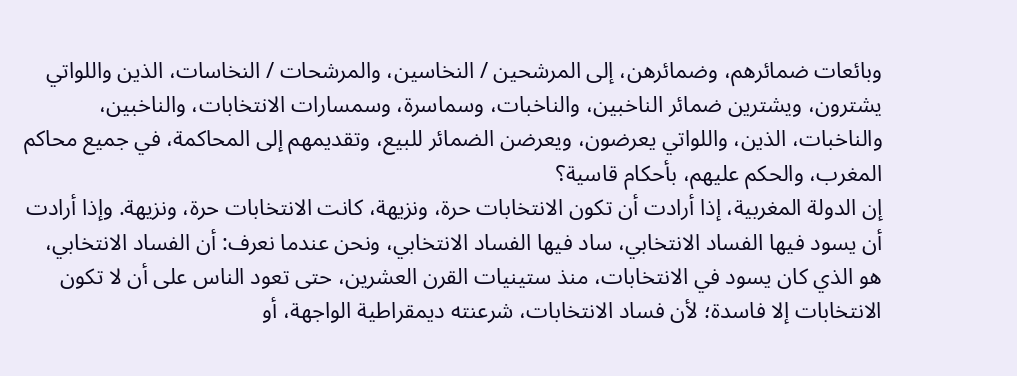وبائعات ضمائرهم، وضمائرهن، إلى المرشحين / النخاسين، والمرشحات / النخاسات، الذين واللواتي يشترون، ويشترين ضمائر الناخبين، والناخبات، وسماسرة، وسمسارات الانتخابات، والناخبين، والناخبات، الذين، واللواتي يعرضون، ويعرضن الضمائر للبيع، وتقديمهم إلى المحاكمة، في جميع محاكم المغرب، والحكم عليهم، بأحكام قاسية؟
إن الدولة المغربية، إذا أرادت أن تكون الانتخابات حرة، ونزيهة، كانت الانتخابات حرة، ونزيهة. وإذا أرادت أن يسود فيها الفساد الانتخابي، ساد فيها الفساد الانتخابي، ونحن عندما نعرف: أن الفساد الانتخابي، هو الذي كان يسود في الانتخابات، منذ ستينيات القرن العشرين، حتى تعود الناس على أن لا تكون الانتخابات إلا فاسدة؛ لأن فساد الانتخابات، شرعنته ديمقراطية الواجهة، أو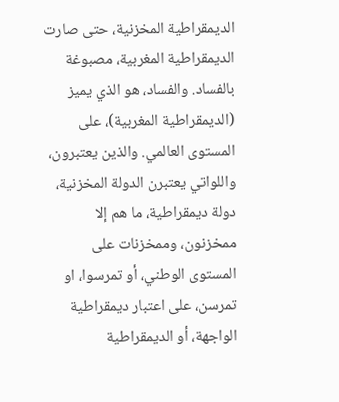الديمقراطية المخزنية، حتى صارت الديمقراطية المغربية، مصبوغة بالفساد. والفساد، هو الذي يميز (الديمقراطية المغربية)، على المستوى العالمي. والذين يعتبرون، واللواتي يعتبرن الدولة المخزنية، دولة ديمقراطية، ما هم إلا ممخزنون، وممخزنات على المستوى الوطني، أو تمرسوا، او تمرسن، على اعتبار ديمقراطية الواجهة، أو الديمقراطية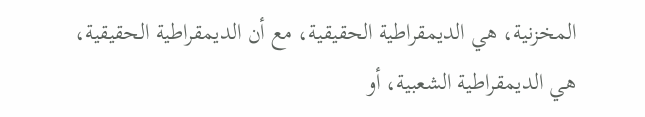المخزنية، هي الديمقراطية الحقيقية، مع أن الديمقراطية الحقيقية، هي الديمقراطية الشعبية، أو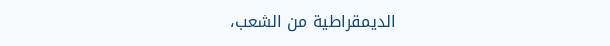الديمقراطية من الشعب،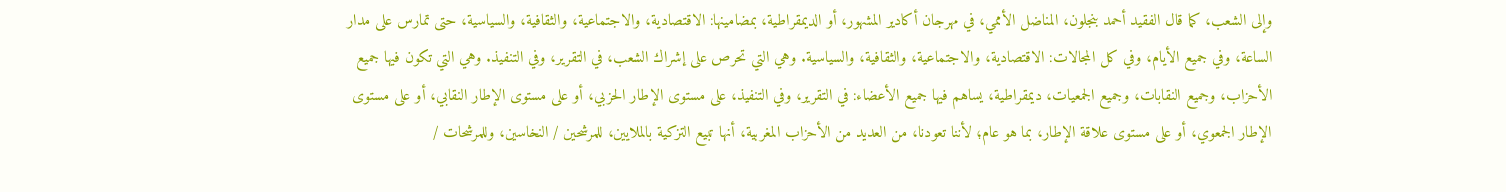وإلى الشعب، كما قال الفقيد أحمد بنجلون، المناضل الأممي، في مهرجان أكادير المشهور، أو الديمقراطية، بمضامينها: الاقتصادية، والاجتماعية، والثقافية، والسياسية، حتى تمارس على مدار الساعة، وفي جميع الأيام، وفي كل المجالات: الاقتصادية، والاجتماعية، والثقافية، والسياسية. وهي التي تحرص على إشراك الشعب، في التقرير، وفي التنفيذ. وهي التي تكون فيها جميع الأحزاب، وجميع النقابات، وجميع الجمعيات، ديمقراطية، يساهم فيها جميع الأعضاء: في التقرير، وفي التنفيذ، على مستوى الإطار الحزبي، أو على مستوى الإطار النقابي، أو على مستوى الإطار الجمعوي، أو على مستوى علاقة الإطار، بما هو عام؛ لأننا تعودنا، من العديد من الأحزاب المغربية، أنها تبيع التزكية بالملايين، للمرشحين / النخاسين، وللمرشحات /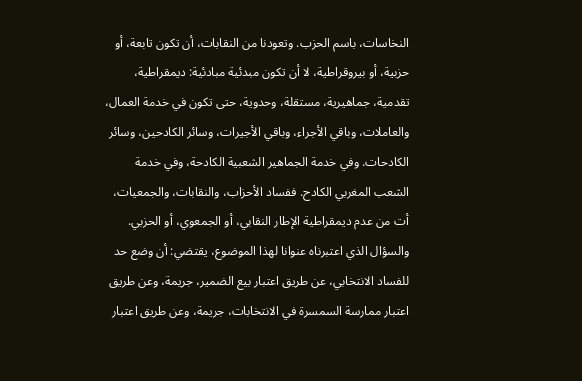النخاسات، باسم الحزب. وتعودنا من النقابات، أن تكون تابعة، أو حزبية، أو بيروقراطية، لا أن تكون مبدئية مبادئية: ديمقراطية، تقدمية، جماهيرية، مستقلة، وحدوية، حتى تكون في خدمة العمال، والعاملات، وباقي الأجراء، وباقي الأجيرات، وسائر الكادحين، وسائر الكادحات. وفي خدمة الجماهير الشعبية الكادحة، وفي خدمة الشعب المغربي الكادح. ففساد الأحزاب، والنقابات، والجمعيات، أت من عدم ديمقراطية الإطار النقابي، أو الجمعوي، أو الحزبي.
والسؤال الذي اعتبرناه عنوانا لهذا الموضوع، يقتضي: أن وضع حد للفساد الانتخابي، عن طريق اعتبار بيع الضمير، جريمة، وعن طريق اعتبار ممارسة السمسرة في الانتخابات، جريمة، وعن طريق اعتبار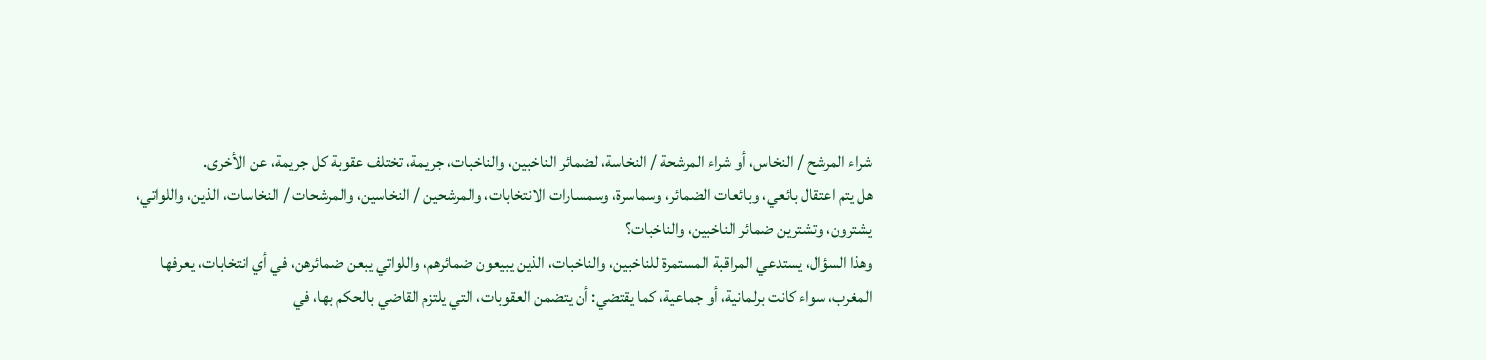شراء المرشح / النخاس، أو شراء المرشحة / النخاسة، لضمائر الناخبين، والناخبات، جريمة، تختلف عقوبة كل جريمة، عن الأخرى.
هل يتم اعتقال بائعي، وبائعات الضمائر، وسماسرة، وسمسارات الانتخابات، والمرشحين / النخاسين، والمرشحات / النخاسات، الذين، واللواتي، يشترون، وتشترين ضمائر الناخبين، والناخبات؟
وهذا السؤال، يستدعي المراقبة المستمرة للناخبين، والناخبات، الذين يبيعون ضمائرهم، واللواتي يبعن ضمائرهن، في أي انتخابات، يعرفها المغرب، سواء كانت برلمانية، أو جماعية، كما يقتضي: أن يتضمن العقوبات، التي يلتزم القاضي بالحكم بها، في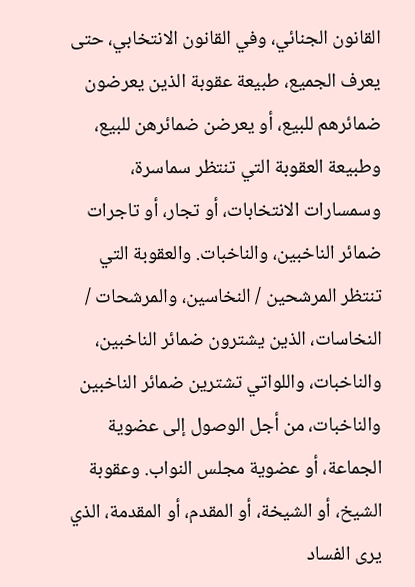القانون الجنائي، وفي القانون الانتخابي، حتى يعرف الجميع، طبيعة عقوبة الذين يعرضون ضمائرهم للبيع، أو يعرضن ضمائرهن للبيع، وطبيعة العقوبة التي تنتظر سماسرة، وسمسارات الانتخابات، أو تجار، أو تاجرات ضمائر الناخبين، والناخبات. والعقوبة التي تنتظر المرشحين / النخاسين، والمرشحات / النخاسات، الذين يشترون ضمائر الناخبين، والناخبات، واللواتي تشترين ضمائر الناخبين والناخبات، من أجل الوصول إلى عضوية الجماعة، أو عضوية مجلس النواب. وعقوبة الشيخ، أو الشيخة، أو المقدم، أو المقدمة، الذي يرى الفساد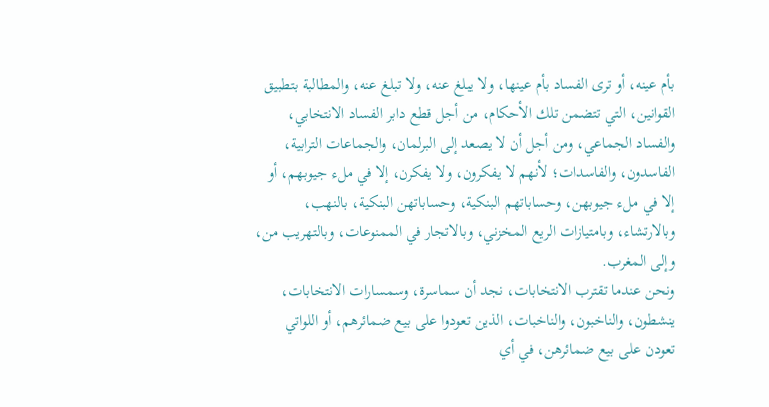بأم عينه، أو ترى الفساد بأم عينها، ولا يبلغ عنه، ولا تبلغ عنه، والمطالبة بتطبيق القوانين، التي تتضمن تلك الأحكام، من أجل قطع دابر الفساد الانتخابي، والفساد الجماعي، ومن أجل أن لا يصعد إلى البرلمان، والجماعات الترابية، الفاسدون، والفاسدات؛ لأنهم لا يفكرون، ولا يفكرن، إلا في ملء جيوبهم، أو إلا في ملء جيوبهن، وحساباتهم البنكية، وحساباتهن البنكية، بالنهب، وبالارتشاء، وبامتيازات الريع المخزني، وبالاتجار في الممنوعات، وبالتهريب من، وإلى المغرب.
ونحن عندما تقترب الانتخابات، نجد أن سماسرة، وسمسارات الانتخابات، ينشطون، والناخبون، والناخبات، الذين تعودوا على بيع ضمائرهم، أو اللواتي تعودن على بيع ضمائرهن، في أي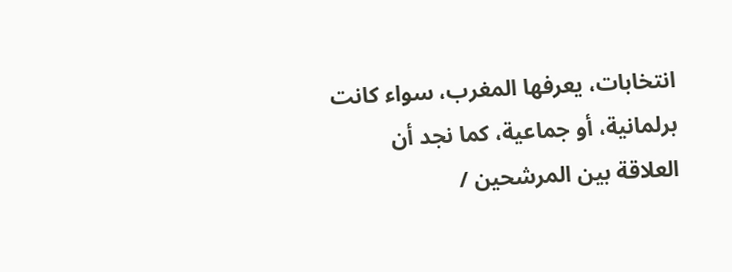انتخابات، يعرفها المغرب، سواء كانت برلمانية، أو جماعية، كما نجد أن العلاقة بين المرشحين /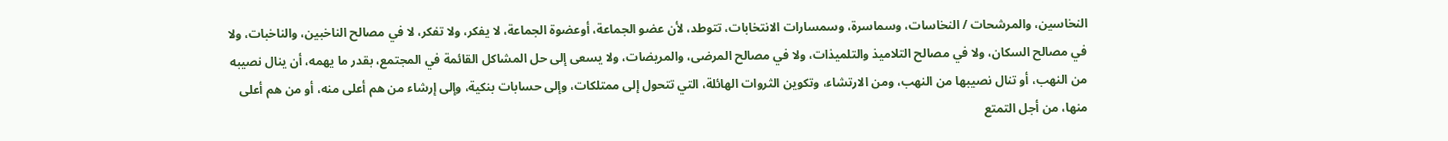النخاسين، والمرشحات / النخاسات، وسماسرة، وسمسارات الانتخابات، تتوطد، لأن عضو الجماعة، أوعضوة الجماعة، لا يفكر، ولا تفكر، لا في مصالح الناخبين، والناخبات، ولا في مصالح السكان، ولا في مصالح التلاميذ والتلميذات، ولا في مصالح المرضى، والمريضات، ولا يسعى إلى حل المشاكل القائمة في المجتمع، بقدر ما يهمه، أن ينال نصيبه من النهب، أو تنال نصيبها من النهب، ومن الارتشاء، وتكوين الثروات الهائلة، التي تتحول إلى ممتلكات، وإلى حسابات بنكية، وإلى إرشاء من هم أعلى منه، أو من هم أعلى منها، من أجل التمتع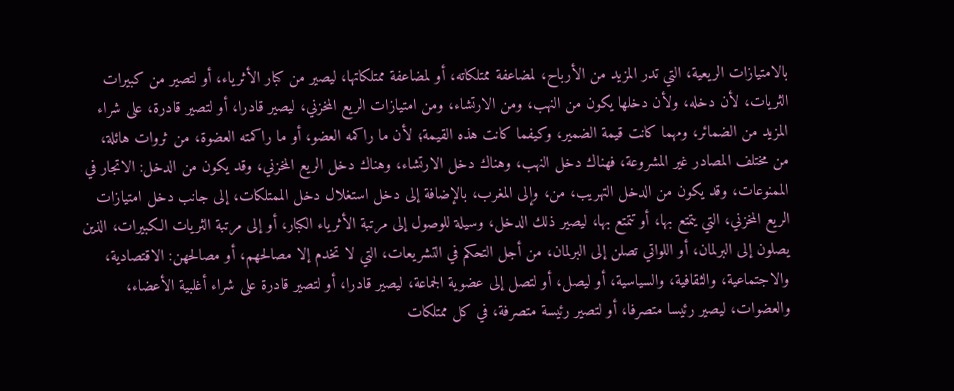بالامتيازات الريعية، التي تدر المزيد من الأرباح، لمضاعفة ممتلكاته، أو لمضاعفة ممتلكاتها، ليصير من كبار الأثرياء، أو لتصير من كبيرات الثريات، لأن دخله، ولأن دخلها يكون من النهب، ومن الارتشاء، ومن امتيازات الريع المخزني، ليصير قادرا، أو لتصير قادرة، على شراء المزيد من الضمائر، ومهما كانت قيمة الضمير، وكيفما كانت هذه القيمة؛ لأن ما راكمه العضو، أو ما راكمته العضوة، من ثروات هائلة، من مختلف المصادر غير المشروعة، فهناك دخل النهب، وهناك دخل الارتشاء، وهناك دخل الريع المخزني، وقد يكون من الدخل: الاتجار في الممنوعات، وقد يكون من الدخل التهريب، من، وإلى المغرب، بالإضافة إلى دخل استغلال دخل الممتلكات، إلى جانب دخل امتيازات الريع المخزني، التي يتمتع بها، أو تتمتع بها، ليصير ذلك الدخل، وسيلة للوصول إلى مرتبة الأثرياء الكبار، أو إلى مرتبة الثريات الكبيرات، الذين يصلون إلى البرلمان، أو اللواتي تصلن إلى البرلمان، من أجل التحكم في التشريعات، التي لا تخدم إلا مصالحهم، أو مصالحهن: الاقتصادية، والاجتماعية، والثقافية، والسياسية، أو ليصل، أو لتصل إلى عضوية الجماعة، ليصير قادرا، أو لتصير قادرة على شراء أغلبية الأعضاء، والعضوات، ليصير رئيسا متصرفا، أو لتصير رئيسة متصرفة، في كل ممتلكات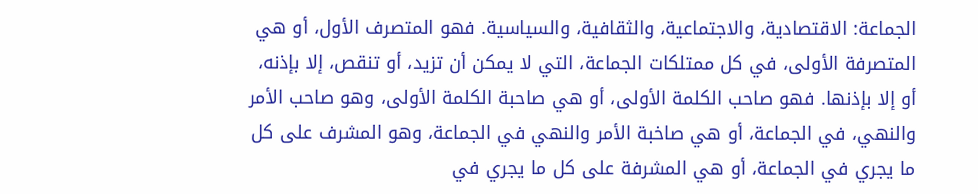الجماعة: الاقتصادية، والاجتماعية، والثقافية، والسياسية. فهو المتصرف الأول، أو هي المتصرفة الأولى، في كل ممتلكات الجماعة، التي لا يمكن أن تزيد، أو تنقص، إلا بإذنه، أو إلا بإذنها. فهو صاحب الكلمة الأولى، أو هي صاحبة الكلمة الأولى، وهو صاحب الأمر والنهي، في الجماعة، أو هي صاخبة الأمر والنهي في الجماعة، وهو المشرف على كل ما يجري في الجماعة، أو هي المشرفة على كل ما يجري في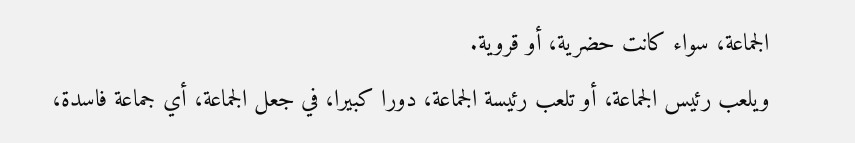الجماعة، سواء كانت حضرية، أو قروية.
ويلعب رئيس الجماعة، أو تلعب رئيسة الجماعة، دورا كبيرا، في جعل الجماعة، أي جماعة فاسدة،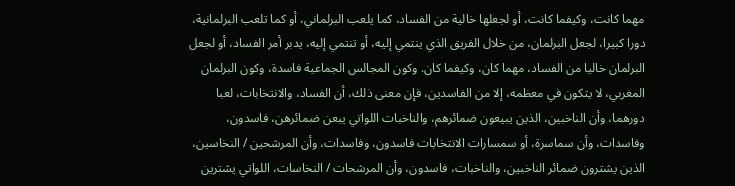مهما كانت، وكيفما كانت، أو لجعلها خالية من الفساد، كما يلعب البرلماني، أو كما تلعب البرلمانية، دورا كبيرا، لجعل البرلمان، من خلال الفريق الذي ينتمي إليه، أو تنتمي إليه، يدبر أمر الفساد، أو لجعل البرلمان خاليا من الفساد، مهما كان، وكيفما كان. وكون المجالس الجماعية فاسدة، وكون البرلمان المغربي، لا يتكون في معظمه، إلا من الفاسدين، فإن معنى ذلك، أن الفساد، والانتخابات، لعبا دورهما، وأن الناخبين، الذين يبيعون ضمائرهم، والناخبات اللواتي يبعن ضمائرهن، فاسدون، وفاسدات، وأن سماسرة، أو سمسارات الانتخابات فاسدون، وفاسدات، وأن المرشحين / النخاسين، الذين يشترون ضمائر الناخبين، والناخبات، فاسدون، وأن المرشحات / النخاسات، اللواتي يشترين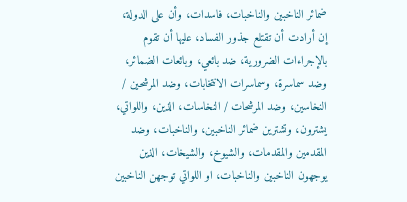ضمائر الناخبين والناخبات، فاسدات، وأن على الدولة، إن أرادت أن تقتلع جذور الفساد، عليها أن تقوم بالإجراءات الضرورية، ضد بائعي، وبائعات الضمائر، وضد سماسرة، وسماسرات الانتخابات، وضد المرشحين / النخاسين، وضد المرشحات / النخاسات، الذين، واللواتي، يشترون، وتشترين ضمائر الناخبين، والناخبات، وضد المقدمين والمقدمات، والشيوخ، والشيخات، الذين يوجهون الناخبين والناخبات، او اللواتي توجهن الناخبين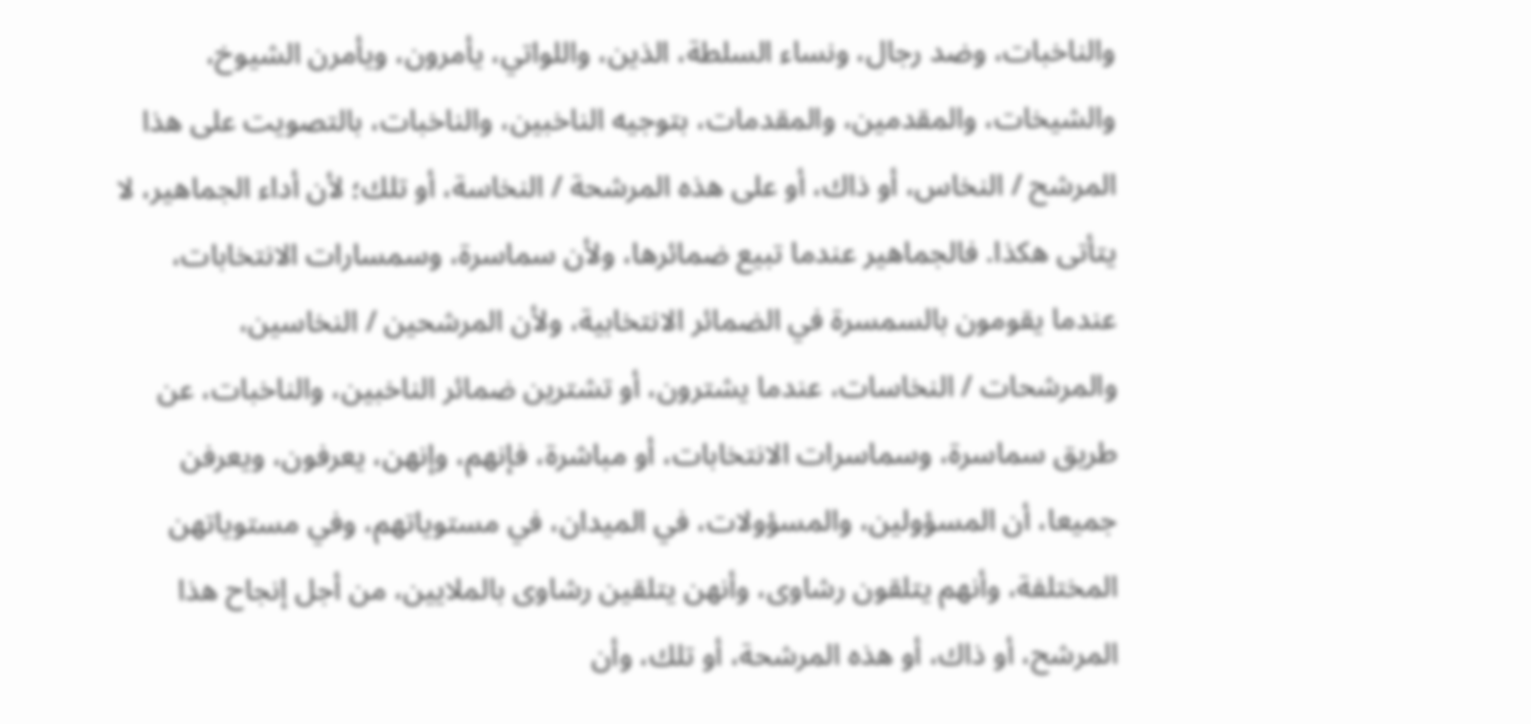والناخبات، وضد رجال، ونساء السلطة، الذين، واللواتي، يأمرون، ويأمرن الشيوخ، والشيخات، والمقدمين، والمقدمات، بتوجيه الناخبين، والناخبات، بالتصويت على هذا المرشح / النخاس، أو ذاك، أو على هذه المرشحة / النخاسة، أو تلك؛ لأن أداء الجماهير، لا يتأتى هكذا. فالجماهير عندما تبيع ضمائرها، ولأن سماسرة، وسمسارات الانتخابات، عندما يقومون بالسمسرة في الضمائر الانتخابية، ولأن المرشحين / النخاسين، والمرشحات / النخاسات، عندما يشترون، أو تشترين ضمائر الناخبين، والناخبات، عن طريق سماسرة، وسماسرات الانتخابات، أو مباشرة، فإنهم، وإنهن، يعرفون، ويعرفن جميعا، أن المسؤولين، والمسؤولات، في الميدان، في مستوياتهم، وفي مستوياتهن المختلفة، وأنهم يتلقون رشاوى، وأنهن يتلقين رشاوى بالملايين، من أجل إنجاح هذا المرشح، أو ذاك، أو هذه المرشحة، أو تلك، وأن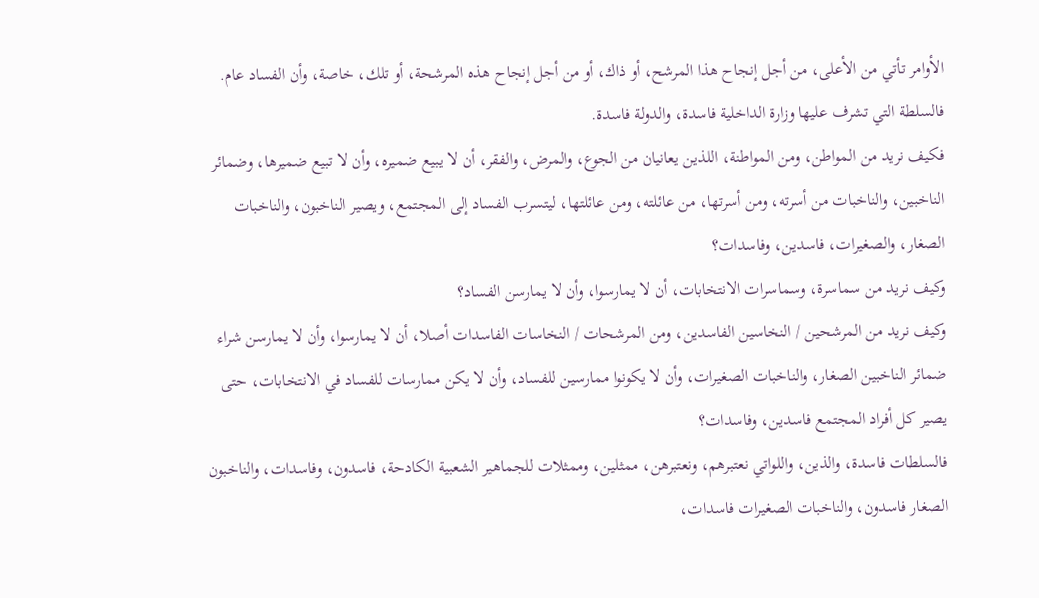الأوامر تأتي من الأعلى، من أجل إنجاح هذا المرشح، أو ذاك، أو من أجل إنجاح هذه المرشحة، أو تلك، خاصة، وأن الفساد عام. فالسلطة التي تشرف عليها وزارة الداخلية فاسدة، والدولة فاسدة.
فكيف نريد من المواطن، ومن المواطنة، اللذين يعانيان من الجوع، والمرض، والفقر، أن لا يبيع ضميره، وأن لا تبيع ضميرها، وضمائر الناخبين، والناخبات من أسرته، ومن أسرتها، من عائلته، ومن عائلتها، ليتسرب الفساد إلى المجتمع، ويصير الناخبون، والناخبات الصغار، والصغيرات، فاسدين، وفاسدات؟
وكيف نريد من سماسرة، وسماسرات الانتخابات، أن لا يمارسوا، وأن لا يمارسن الفساد؟
وكيف نريد من المرشحين / النخاسين الفاسدين، ومن المرشحات / النخاسات الفاسدات أصلا، أن لا يمارسوا، وأن لا يمارسن شراء ضمائر الناخبين الصغار، والناخبات الصغيرات، وأن لا يكونوا ممارسين للفساد، وأن لا يكن ممارسات للفساد في الانتخابات، حتى يصير كل أفراد المجتمع فاسدين، وفاسدات؟
فالسلطات فاسدة، والذين، واللواتي نعتبرهم، ونعتبرهن، ممثلين، وممثلات للجماهير الشعبية الكادحة، فاسدون، وفاسدات، والناخبون الصغار فاسدون، والناخبات الصغيرات فاسدات،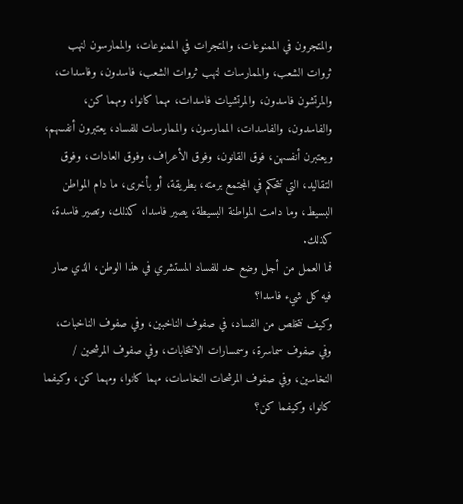والمتجرون في الممنوعات، والمتجرات في الممنوعات، والممارسون لنهب ثروات الشعب، والممارسات لنهب ثروات الشعب، فاسدون، وفاسدات، والمرتشون فاسدون، والمرتشيات فاسدات، مهما كانوا، ومهما كن، والفاسدون، والفاسدات، الممارسون، والممارسات للفساد، يعتبرون أنفسهم، ويعتبرن أنفسهن، فوق القانون، وفوق الأعراف، وفوق العادات، وفوق التقاليد، التي تتحكم في المجتمع برمته، بطريقة، أو بأخرى، ما دام المواطن البسيط، وما دامت المواطنة البسيطة، يصير فاسدا، كذلك، وتصير فاسدة، كذلك.
فما العمل من أجل وضع حد للفساد المستشري في هذا الوطن، الذي صار فيه كل شيء فاسدا؟
وكيف نتخلص من الفساد، في صفوف الناخبين، وفي صفوف الناخبات، وفي صفوف سماسرة، وسمسارات الانتخابات، وفي صفوف المرشحين / النخاسين، وفي صفوف المرشحات النخاسات، مهما كانوا، ومهما كن، وكيفما كانوا، وكيفما كن؟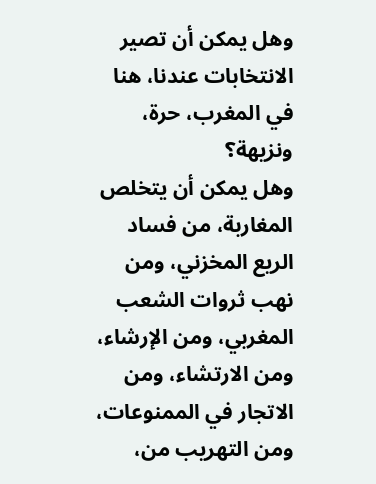وهل يمكن أن تصير الانتخابات عندنا، هنا في المغرب، حرة، ونزيهة؟
وهل يمكن أن يتخلص المغاربة، من فساد الريع المخزني، ومن نهب ثروات الشعب المغربي، ومن الإرشاء، ومن الارتشاء، ومن الاتجار في الممنوعات، ومن التهريب من،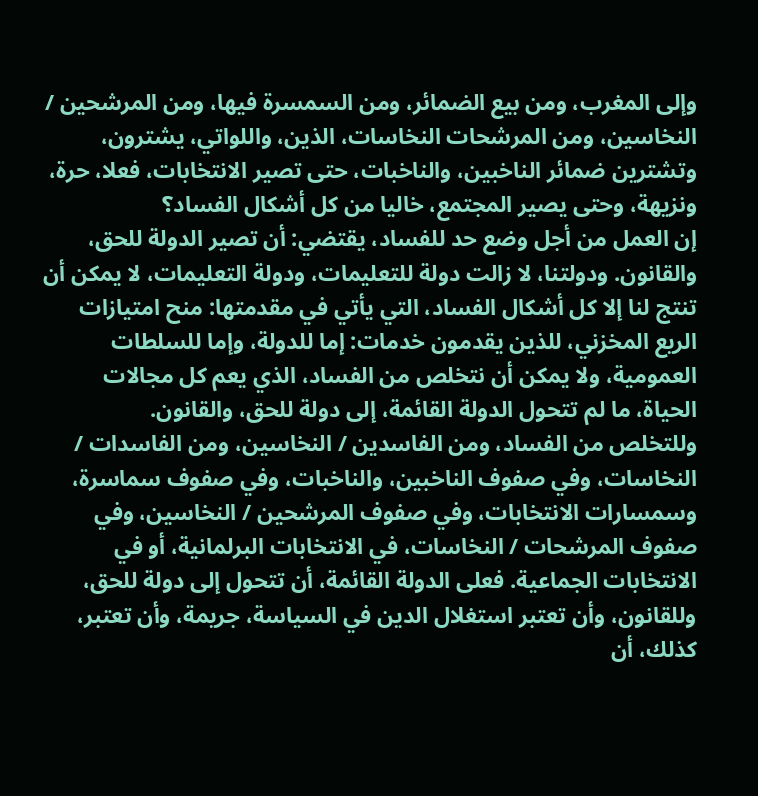وإلى المغرب، ومن بيع الضمائر، ومن السمسرة فيها، ومن المرشحين / النخاسين، ومن المرشحات النخاسات، الذين، واللواتي، يشترون، وتشترين ضمائر الناخبين، والناخبات، حتى تصير الانتخابات، فعلا، حرة، ونزيهة، وحتى يصير المجتمع، خاليا من كل أشكال الفساد؟
إن العمل من أجل وضع حد للفساد، يقتضي: أن تصير الدولة للحق، والقانون. ودولتنا، لا زالت دولة للتعليمات، ودولة التعليمات، لا يمكن أن تنتج لنا إلا كل أشكال الفساد، التي يأتي في مقدمتها: منح امتيازات الريع المخزني، للذين يقدمون خدمات: إما للدولة، وإما للسلطات العمومية، ولا يمكن أن نتخلص من الفساد، الذي يعم كل مجالات الحياة، ما لم تتحول الدولة القائمة، إلى دولة للحق، والقانون.
وللتخلص من الفساد، ومن الفاسدين / النخاسين، ومن الفاسدات / النخاسات، وفي صفوف الناخبين، والناخبات، وفي صفوف سماسرة، وسمسارات الانتخابات، وفي صفوف المرشحين / النخاسين، وفي صفوف المرشحات / النخاسات، في الانتخابات البرلمانية، أو في الانتخابات الجماعية. فعلى الدولة القائمة، أن تتحول إلى دولة للحق، وللقانون، وأن تعتبر استغلال الدين في السياسة، جريمة، وأن تعتبر، كذلك، أن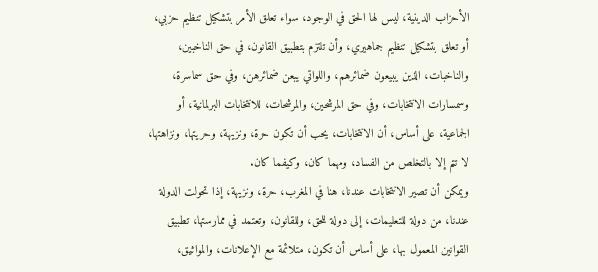الأحزاب الدينية، ليس لها الحق في الوجود، سواء تعلق الأمر بتشكيل تنظيم حزبي، أو تعلق بتشكيل تنظيم جماهيري، وأن تلتزم بتطبيق القانون، في حق الناخبين، والناخبات، الذين يبيعون ضمائرهم، واللواتي يبعن ضمائرهن، وفي حق سماسرة، وسمسارات الانتخابات، وفي حق المرشحين، والمرشحات، للانتخابات البرلمانية، أو الجماعية، على أساس، أن الانتخابات، يحب أن تكون حرة، ونزيهة، وحريتها، ونزاهتها، لا تتم إلا بالتخلص من الفساد، ومهما كان، وكيفما كان.
ويمكن أن تصير الانتخابات عندنا، هنا في المغرب، حرة، ونزيهة، إذا تحولت الدولة عندنا، من دولة للتعليمات، إلى دولة للحق، وللقانون، وتعتمد في ممارستها، تطبيق القوانين المعمول بها، على أساس أن تكون، متلائمة مع الإعلانات، والمواثيق،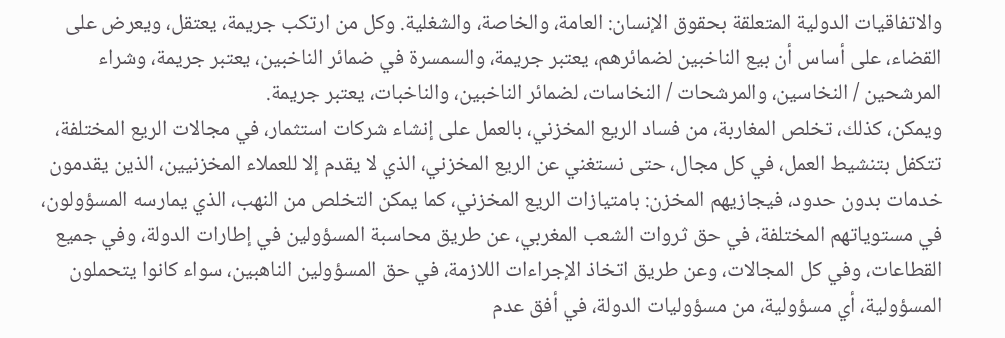والاتفاقيات الدولية المتعلقة بحقوق الإنسان: العامة، والخاصة، والشغلية. وكل من ارتكب جريمة، يعتقل، ويعرض على القضاء، على أساس أن بيع الناخبين لضمائرهم، يعتبر جريمة، والسمسرة في ضمائر الناخبين، يعتبر جريمة، وشراء المرشحين / النخاسين، والمرشحات / النخاسات، لضمائر الناخبين، والناخبات، يعتبر جريمة.
ويمكن، كذلك، تخلص المغاربة، من فساد الريع المخزني، بالعمل على إنشاء شركات استثمار، في مجالات الريع المختلفة، تتكفل بتنشيط العمل، في كل مجال، حتى نستغني عن الريع المخزني، الذي لا يقدم إلا للعملاء المخزنيين، الذين يقدمون خدمات بدون حدود، فيجازيهم المخزن: بامتيازات الريع المخزني، كما يمكن التخلص من النهب، الذي يمارسه المسؤولون، في مستوياتهم المختلفة، في حق ثروات الشعب المغربي، عن طريق محاسبة المسؤولين في إطارات الدولة، وفي جميع القطاعات، وفي كل المجالات، وعن طريق اتخاذ الإجراءات اللازمة، في حق المسؤولين الناهبين، سواء كانوا يتحملون المسؤولية، أي مسؤولية، من مسؤوليات الدولة، في أفق عدم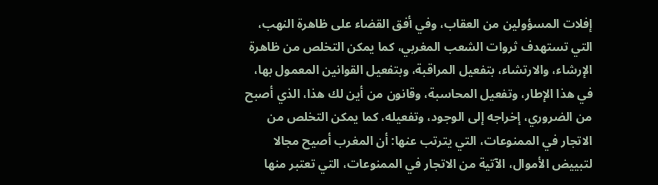إفلات المسؤولين من العقاب، وفي أفق القضاء على ظاهرة النهب، التي تستهدف ثروات الشعب المغربي، كما يمكن التخلص من ظاهرة الإرشاء، والارتشاء، بتفعيل المراقبة، وبتفعيل القوانين المعمول بها، في هذا الإطار، وتفعيل المحاسبة، وقانون من أين لك هذا، الذي أصبح من الضروري، إخراجه إلى الوجود، وتفعيله، كما يمكن التخلص من الاتجار في الممنوعات، التي يترتب عنها: أن المغرب أصيح مجالا لتبييض الأموال، الآتية من الاتجار في الممنوعات، التي تعتبر منها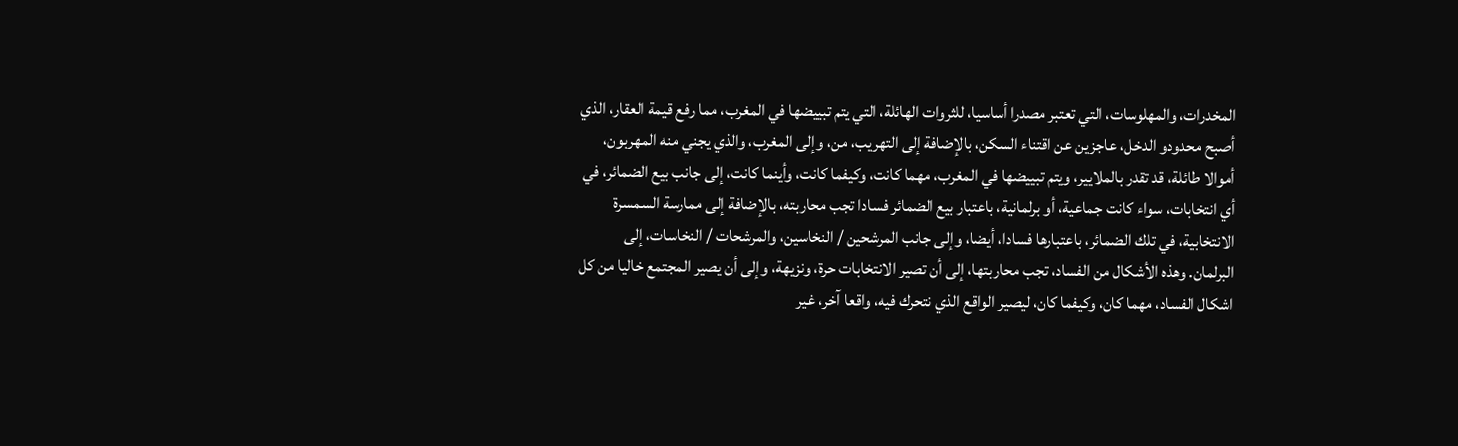المخدرات، والمهلوسات، التي تعتبر مصدرا أساسيا، للثروات الهائلة، التي يتم تبييضها في المغرب، مما رفع قيمة العقار، الذي أصبح محدودو الدخل، عاجزين عن اقتناء السكن، بالإضافة إلى التهريب، من، وإلى المغرب، والذي يجني منه المهربون، أموالا طائلة، قد تقدر بالملايير، ويتم تبييضها في المغرب، مهما كانت، وكيفما كانت، وأينما كانت، إلى جانب بيع الضمائر، في أي انتخابات، سواء كانت جماعية، أو برلمانية، باعتبار بيع الضمائر فسادا تجب محاربته، بالإضافة إلى ممارسة السمسرة الانتخابية، في تلك الضمائر، باعتبارها فسادا، أيضا، وإلى جانب المرشحين / النخاسين، والمرشحات / النخاسات، إلى البرلمان. وهذه الأشكال من الفساد، تجب محاربتها، إلى أن تصير الانتخابات حرة، ونزيهة، وإلى أن يصير المجتمع خاليا من كل اشكال الفساد، مهما كان، وكيفما كان، ليصير الواقع الذي نتحرك فيه، واقعا آخر، غير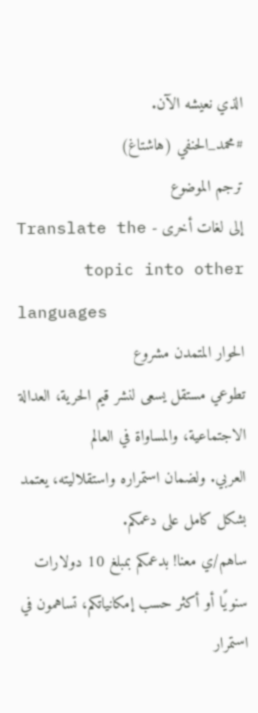الذي نعيشه الآن.
#محمد_الحنفي (هاشتاغ)
ترجم الموضوع
إلى لغات أخرى - Translate the topic into other
languages
الحوار المتمدن مشروع
تطوعي مستقل يسعى لنشر قيم الحرية، العدالة الاجتماعية، والمساواة في العالم
العربي. ولضمان استمراره واستقلاليته، يعتمد بشكل كامل على دعمكم.
ساهم/ي معنا! بدعمكم بمبلغ 10 دولارات سنويًا أو أكثر حسب إمكانياتكم، تساهمون في
استمرار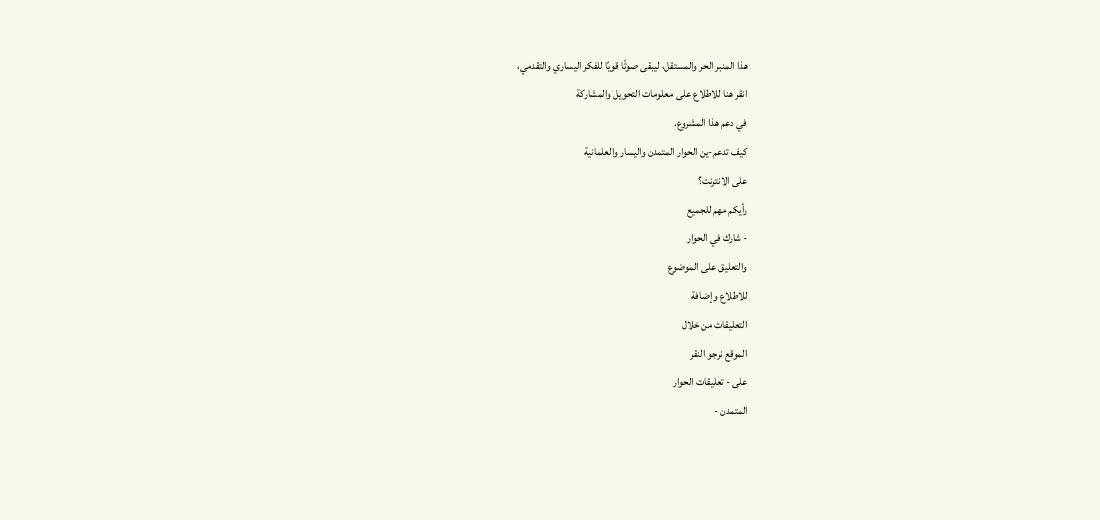هذا المنبر الحر والمستقل، ليبقى صوتًا قويًا للفكر اليساري والتقدمي،
انقر هنا للاطلاع على معلومات التحويل والمشاركة
في دعم هذا المشروع.
كيف تدعم-ين الحوار المتمدن واليسار والعلمانية
على الانترنت؟
رأيكم مهم للجميع
- شارك في الحوار
والتعليق على الموضوع
للاطلاع وإضافة
التعليقات من خلال
الموقع نرجو النقر
على - تعليقات الحوار
المتمدن -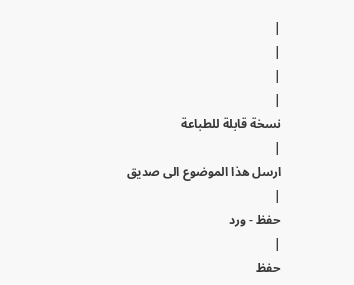|
|
|
|
نسخة قابلة للطباعة
|
ارسل هذا الموضوع الى صديق
|
حفظ - ورد
|
حفظ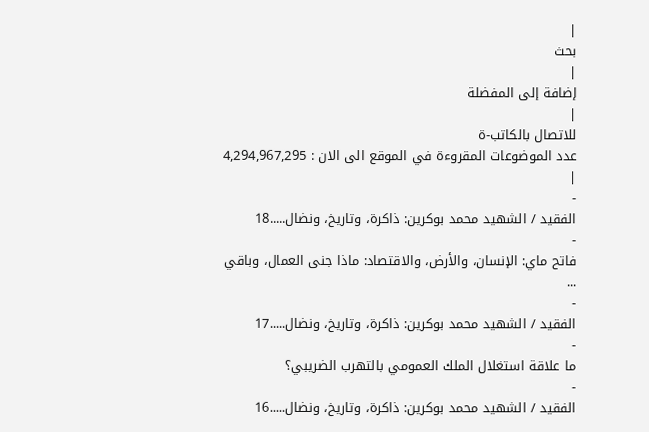|
بحث
|
إضافة إلى المفضلة
|
للاتصال بالكاتب-ة
عدد الموضوعات المقروءة في الموقع الى الان : 4,294,967,295
|
-
الفقيد / الشهيد محمد بوكرين: ذاكرة، وتاريخ، ونضال.....18
-
فاتح ماي: الإنسان، والأرض، والاقتصاد: ماذا جنى العمال، وباقي
...
-
الفقيد / الشهيد محمد بوكرين: ذاكرة، وتاريخ، ونضال.....17
-
ما علاقة استغلال الملك العمومي بالتهرب الضريبي؟
-
الفقيد / الشهيد محمد بوكرين: ذاكرة، وتاريخ، ونضال.....16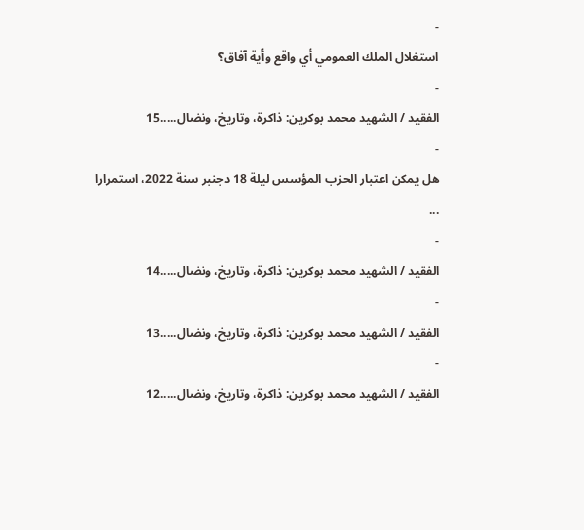-
استغلال الملك العمومي أي واقع وأية آفاق؟
-
الفقيد / الشهيد محمد بوكرين: ذاكرة، وتاريخ، ونضال.....15
-
هل يمكن اعتبار الحزب المؤسس ليلة 18 دجنبر سنة 2022، استمرارا
...
-
الفقيد / الشهيد محمد بوكرين: ذاكرة، وتاريخ، ونضال.....14
-
الفقيد / الشهيد محمد بوكرين: ذاكرة، وتاريخ، ونضال.....13
-
الفقيد / الشهيد محمد بوكرين: ذاكرة، وتاريخ، ونضال.....12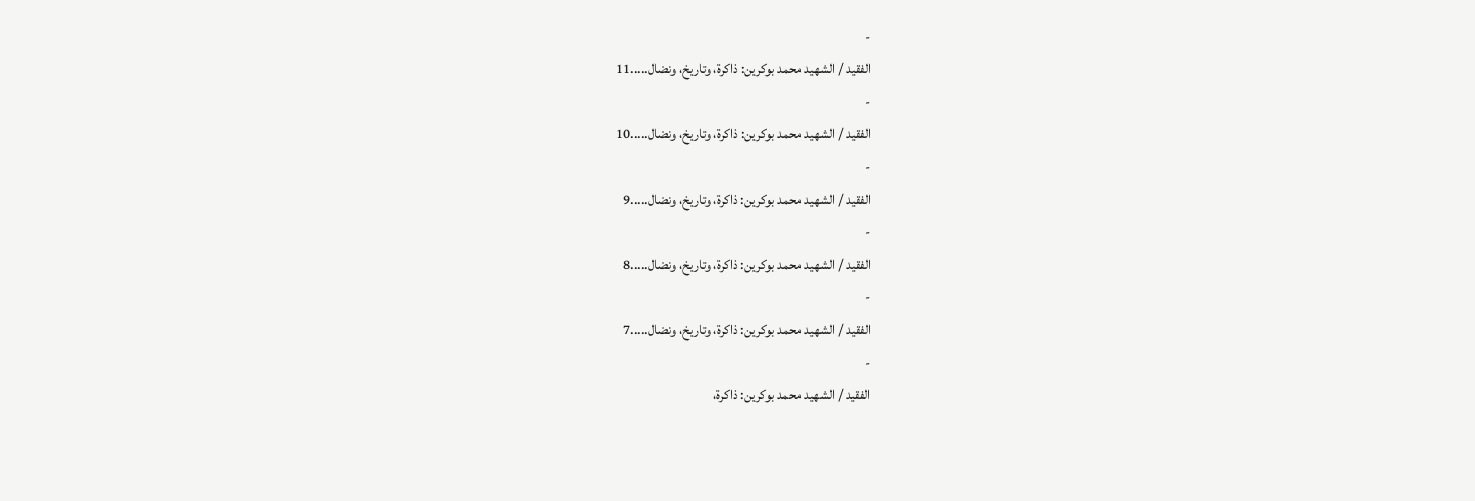-
الفقيد / الشهيد محمد بوكرين: ذاكرة، وتاريخ، ونضال.....11
-
الفقيد / الشهيد محمد بوكرين: ذاكرة، وتاريخ، ونضال.....10
-
الفقيد / الشهيد محمد بوكرين: ذاكرة، وتاريخ، ونضال.....9
-
الفقيد / الشهيد محمد بوكرين: ذاكرة، وتاريخ، ونضال.....8
-
الفقيد / الشهيد محمد بوكرين: ذاكرة، وتاريخ، ونضال.....7
-
الفقيد / الشهيد محمد بوكرين: ذاكرة،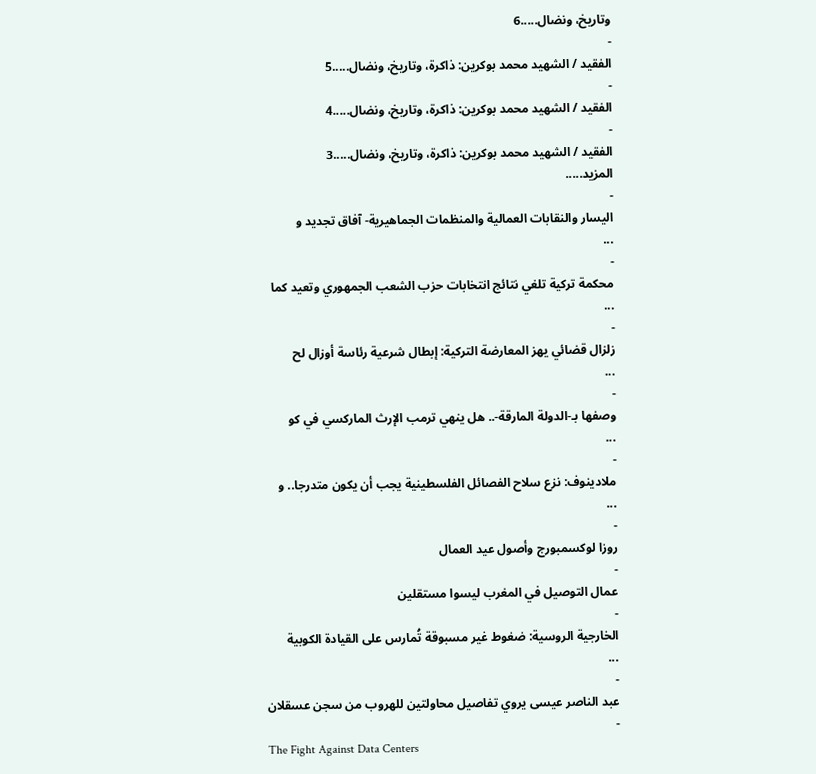وتاريخ، ونضال.....6
-
الفقيد / الشهيد محمد بوكرين: ذاكرة، وتاريخ، ونضال.....5
-
الفقيد / الشهيد محمد بوكرين: ذاكرة، وتاريخ، ونضال.....4
-
الفقيد / الشهيد محمد بوكرين: ذاكرة، وتاريخ، ونضال.....3
المزيد.....
-
اليسار والنقابات العمالية والمنظمات الجماهيرية- آفاق تجديد و
...
-
محكمة تركية تلغي نتائج انتخابات حزب الشعب الجمهوري وتعيد كما
...
-
زلزال قضائي يهز المعارضة التركية: إبطال شرعية رئاسة أوزال لح
...
-
وصفها بـ-الدولة المارقة-.. هل ينهي ترمب الإرث الماركسي في كو
...
-
ملادينوف: نزع سلاح الفصائل الفلسطينية يجب أن يكون متدرجا.. و
...
-
روزا لوكسمبورج وأصول عيد العمال
-
عمال التوصيل في المغرب ليسوا مستقلين
-
الخارجية الروسية: ضغوط غير مسبوقة تُمارس على القيادة الكوبية
...
-
عبد الناصر عيسى يروي تفاصيل محاولتين للهروب من سجن عسقلان
-
The Fight Against Data Centers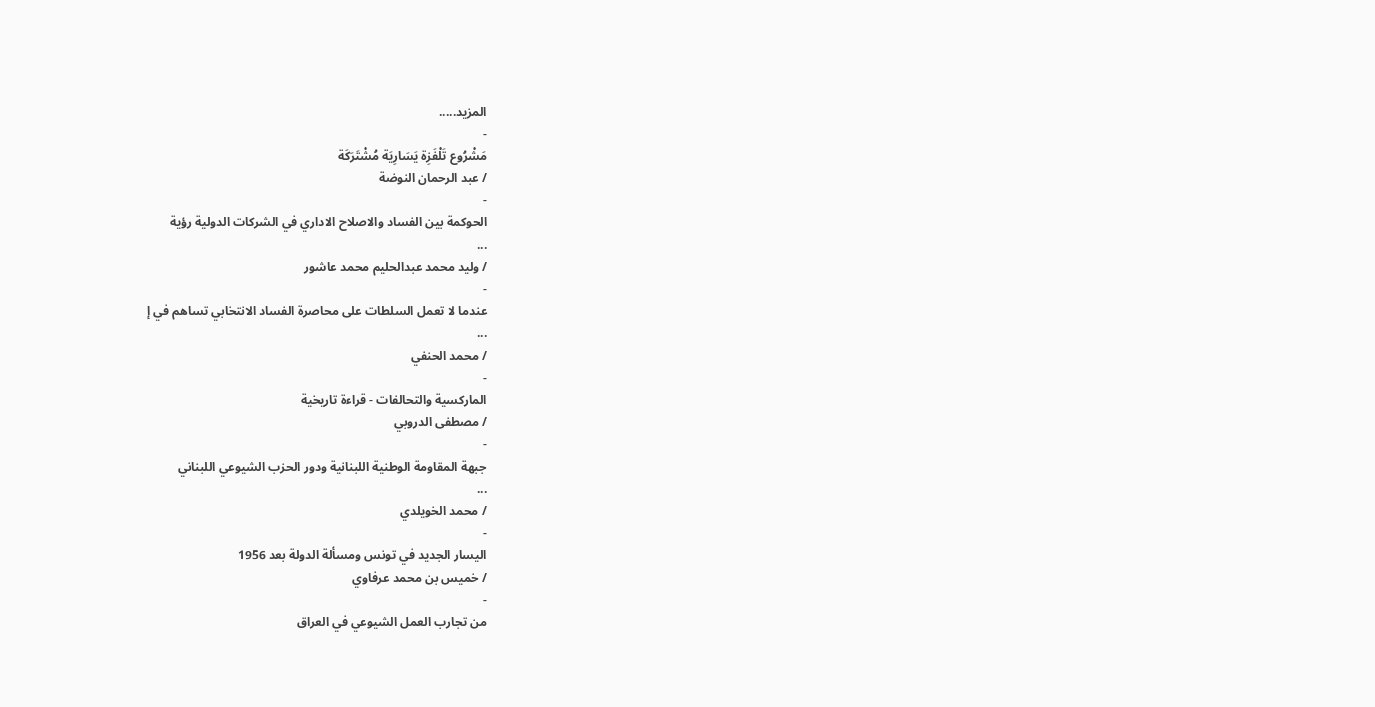المزيد.....
-
مَشْرُوع تَلْفَزِة يَسَارِيَة مُشْتَرَكَة
/ عبد الرحمان النوضة
-
الحوكمة بين الفساد والاصلاح الاداري في الشركات الدولية رؤية
...
/ وليد محمد عبدالحليم محمد عاشور
-
عندما لا تعمل السلطات على محاصرة الفساد الانتخابي تساهم في إ
...
/ محمد الحنفي
-
الماركسية والتحالفات - قراءة تاريخية
/ مصطفى الدروبي
-
جبهة المقاومة الوطنية اللبنانية ودور الحزب الشيوعي اللبناني
...
/ محمد الخويلدي
-
اليسار الجديد في تونس ومسألة الدولة بعد 1956
/ خميس بن محمد عرفاوي
-
من تجارب العمل الشيوعي في العراق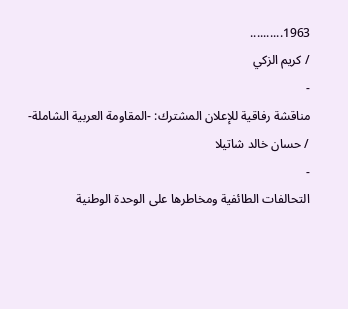1963..........
/ كريم الزكي
-
مناقشة رفاقية للإعلان المشترك: -المقاومة العربية الشاملة-
/ حسان خالد شاتيلا
-
التحالفات الطائفية ومخاطرها على الوحدة الوطنية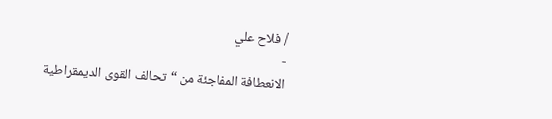/ فلاح علي
-
الانعطافة المفاجئة من “تحالف القوى الديمقراطية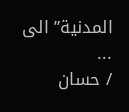المدنية” الى
...
/ حسان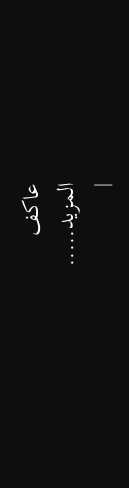عاكف
المزيد.....
|